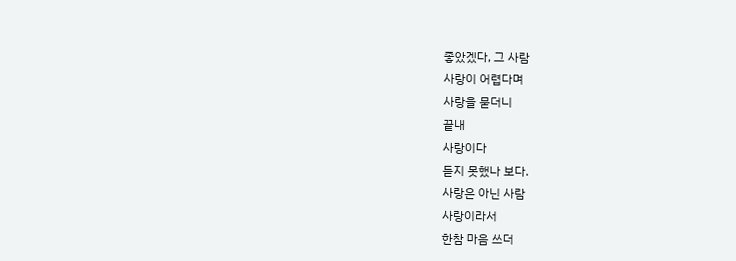좋았겠다, 그 사람
사랑이 어렵다며
사랑을 묻더니
끝내
사랑이다
듣지 못했나 보다.
사랑은 아닌 사람
사랑이라서
한참 마음 쓰더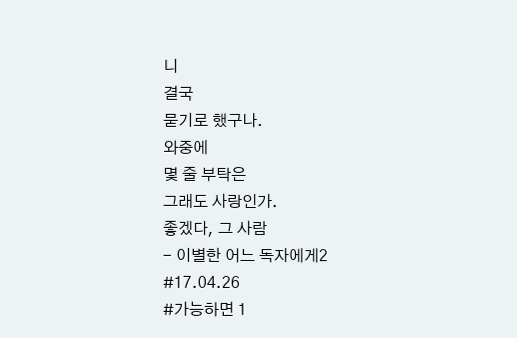니
결국
묻기로 했구나.
와중에
몇 줄 부탁은
그래도 사랑인가.
좋겠다, 그 사람
- 이별한 어느 독자에게2
#17.04.26
#가능하면 1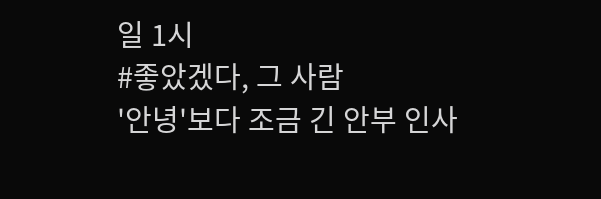일 1시
#좋았겠다, 그 사람
'안녕'보다 조금 긴 안부 인사